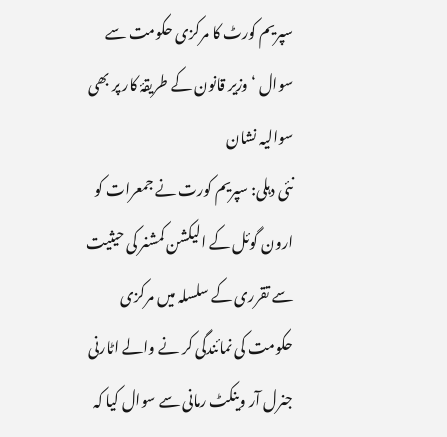سپریم کورٹ کا مرکزی حکومت سے سوال ‘وزیر قانون کے طریقۂ کار پر بھی سوالیہ نشان
نئی دہلی: سپریم کورت نے جمعرات کو ارون گوئل کے الیکشن کمشنر کی حیثیت سے تقرری کے سلسلہ میں مرکزی حکومت کی نمائندگی کر نے والے اٹارنی جنرل آر وینکٹ رمانی سے سوال کیا کہ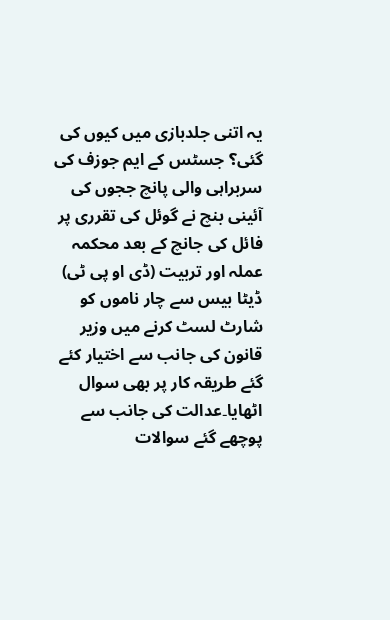یہ اتنی جلدبازی میں کیوں کی گئی؟ جسٹس کے ایم جوزف کی سربراہی والی پانچ ججوں کی آئینی بنچ نے گوئل کی تقرری پر فائل کی جانچ کے بعد محکمہ عملہ اور تربیت (ڈی او پی ٹی) ڈیٹا بیس سے چار ناموں کو شارٹ لسٹ کرنے میں وزیر قانون کی جانب سے اختیار کئے گئے طریقہ کار پر بھی سوال اٹھایا۔عدالت کی جانب سے پوچھے گئے سوالات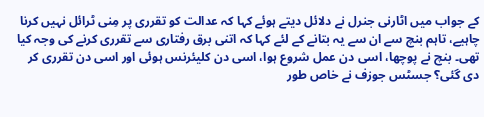کے جواب میں اٹارنی جنرل نے دلائل دیتے ہوئے کہا کہ عدالت کو تقرری پر مِنی ٹرائل نہیں کرنا چاہیے، تاہم بنچ سے ان سے یہ بتانے کے لئے کہا کہ اتنی برق رفتاری سے تقرری کرنے کی وجہ کیا تھی۔ بنچ نے پوچھا، اسی دن عمل شروع ہوا، اسی دن کلیئرنس ہوئی اور اسی دن تقرری کر دی گئی؟ جسٹس جوزف نے خاص طور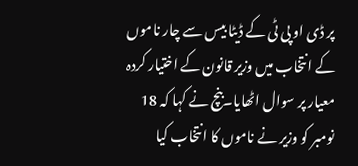پر ڈی او پی ٹی کے ڈیٹا بیس سے چار ناموں کے انتخاب میں وزیر قانون کے اختیار کردہ معیار پر سوال اٹھایا۔بنچ نے کہا کہ 18 نومبر کو وزیر نے ناموں کا انتخاب کیا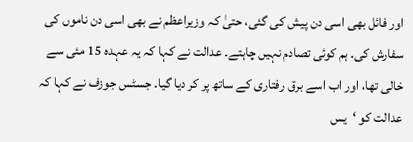اور فائل بھی اسی دن پیش کی گئی، حتیٰ کہ وزیراعظم نے بھی اسی دن ناموں کی سفارش کی۔ ہم کوئی تصادم نہیں چاہتے۔ عدالت نے کہا کہ یہ عہدہ 15 مئی سے خالی تھا، اور اب اسے برق رفتاری کے ساتھ پر کر دیا گیا۔ جسٹس جوزف نے کہا کہ عدالت کو ‘یس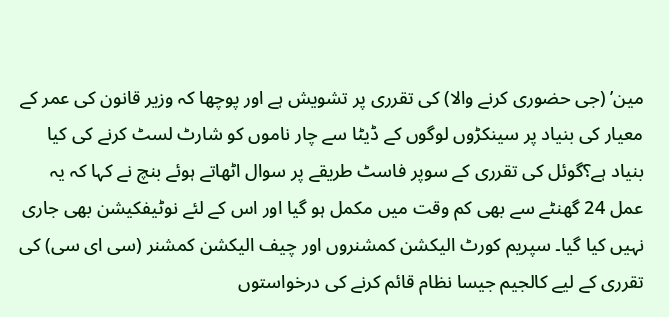مین’ (جی حضوری کرنے والا) کی تقرری پر تشویش ہے اور پوچھا کہ وزیر قانون کی عمر کے معیار کی بنیاد پر سینکڑوں لوگوں کے ڈیٹا سے چار ناموں کو شارٹ لسٹ کرنے کی کیا بنیاد ہے؟گوئل کی تقرری کے سوپر فاسٹ طریقے پر سوال اٹھاتے ہوئے بنچ نے کہا کہ یہ عمل 24 گھنٹے سے بھی کم وقت میں مکمل ہو گیا اور اس کے لئے نوٹیفکیشن بھی جاری نہیں کیا گیا۔ سپریم کورٹ الیکشن کمشنروں اور چیف الیکشن کمشنر (سی ای سی) کی تقرری کے لیے کالجیم جیسا نظام قائم کرنے کی درخواستوں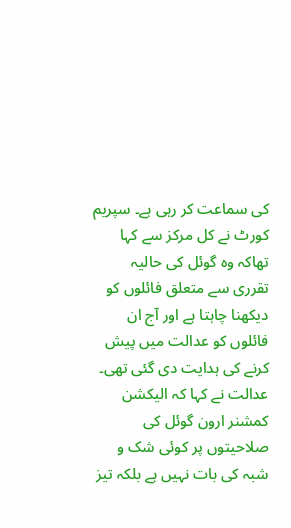کی سماعت کر رہی ہے۔ سپریم کورٹ نے کل مرکز سے کہا تھاکہ وہ گوئل کی حالیہ تقرری سے متعلق فائلوں کو دیکھنا چاہتا ہے اور آج ان فائلوں کو عدالت میں پیش کرنے کی ہدایت دی گئی تھی۔ عدالت نے کہا کہ الیکشن کمشنر ارون گوئل کی صلاحیتوں پر کوئی شک و شبہ کی بات نہیں ہے بلکہ تیز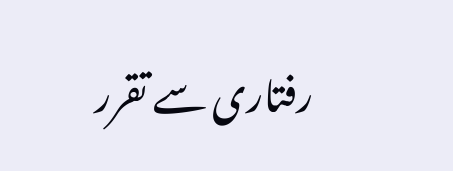رفتاری سے تقرر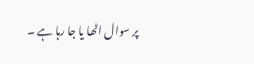پر سوال اٹھا یا جا رہا ہے ۔